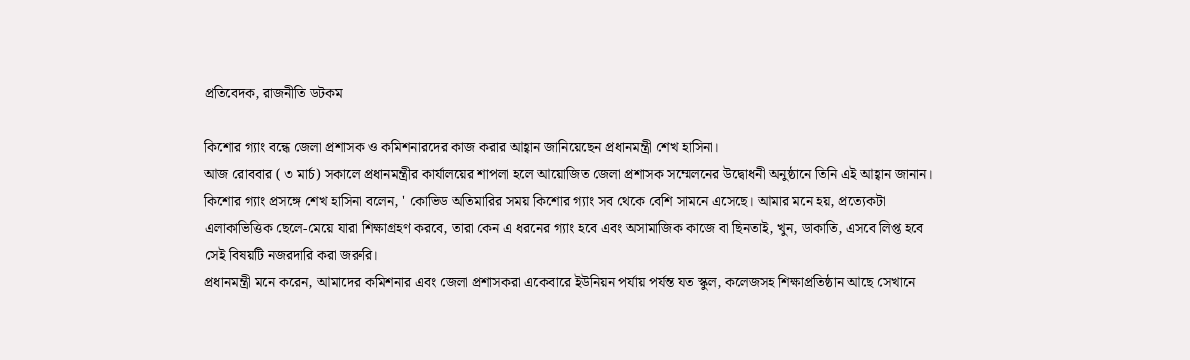প্রতিবেদক, রাজনীতি ডটকম

কিশোর গ্যাং বন্ধে জেলা প্রশাসক ও কমিশনারদের কাজ করার আহ্বান জানিয়েছেন প্রধানমন্ত্রী শেখ হাসিনা।
আজ রোববার ( ৩ মার্চ) সকালে প্রধানমন্ত্রীর কার্যালয়ের শাপলা হলে আয়োজিত জেলা প্রশাসক সম্মেলনের উদ্বোধনী অনুষ্ঠানে তিনি এই আহ্বান জানান।
কিশোর গ্যাং প্রসঙ্গে শেখ হাসিনা বলেন, ' কোভিড অতিমারির সময় কিশোর গ্যাং সব থেকে বেশি সামনে এসেছে। আমার মনে হয়, প্রত্যেকটা এলাকাভিত্তিক ছেলে-মেয়ে যারা শিক্ষাগ্রহণ করবে, তারা কেন এ ধরনের গ্যাং হবে এবং অসামাজিক কাজে বা ছিনতাই, খুন, ডাকাতি, এসবে লিপ্ত হবে সেই বিষয়টি নজরদারি করা জরুরি।
প্রধানমন্ত্রী মনে করেন, আমাদের কমিশনার এবং জেলা প্রশাসকরা একেবারে ইউনিয়ন পর্যায় পর্যন্ত যত স্কুল, কলেজসহ শিক্ষাপ্রতিষ্ঠান আছে সেখানে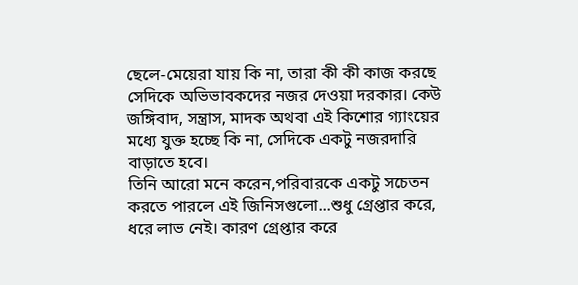ছেলে-মেয়েরা যায় কি না, তারা কী কী কাজ করছে সেদিকে অভিভাবকদের নজর দেওয়া দরকার। কেউ জঙ্গিবাদ, সন্ত্রাস, মাদক অথবা এই কিশোর গ্যাংয়ের মধ্যে যুক্ত হচ্ছে কি না, সেদিকে একটু নজরদারি বাড়াতে হবে।
তিনি আরো মনে করেন,পরিবারকে একটু সচেতন করতে পারলে এই জিনিসগুলো...শুধু গ্রেপ্তার করে, ধরে লাভ নেই। কারণ গ্রেপ্তার করে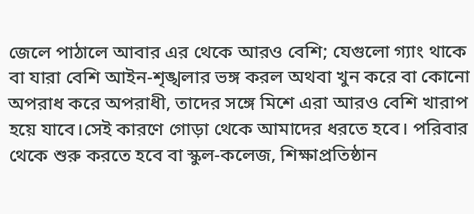জেলে পাঠালে আবার এর থেকে আরও বেশি; যেগুলো গ্যাং থাকে বা যারা বেশি আইন-শৃঙ্খলার ভঙ্গ করল অথবা খুন করে বা কোনো অপরাধ করে অপরাধী, তাদের সঙ্গে মিশে এরা আরও বেশি খারাপ হয়ে যাবে।সেই কারণে গোড়া থেকে আমাদের ধরতে হবে। পরিবার থেকে শুরু করতে হবে বা স্কুল-কলেজ, শিক্ষাপ্রতিষ্ঠান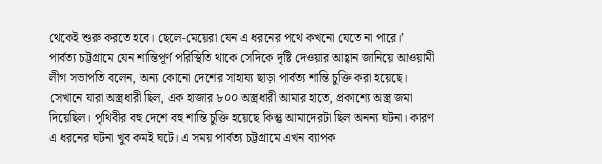থেকেই শুরু করতে হবে। ছেলে-মেয়েরা যেন এ ধরনের পথে কখনো যেতে না পারে।’
পার্বত্য চট্টগ্রামে যেন শান্তিপূর্ণ পরিস্থিতি থাকে সেদিকে দৃষ্টি দেওয়ার আহ্বান জানিয়ে আওয়ামী লীগ সভাপতি বলেন, অন্য কোনো দেশের সাহায্য ছাড়া পার্বত্য শান্তি চুক্তি করা হয়েছে। সেখানে যারা অস্ত্রধারী ছিল, এক হাজার ৮০০ অস্ত্রধারী আমার হাতে, প্রকাশ্যে অস্ত্র জমা দিয়েছিল। পৃথিবীর বহু দেশে বহু শান্তি চুক্তি হয়েছে কিন্তু আমাদেরটা ছিল অনন্য ঘটনা। কারণ এ ধরনের ঘটনা খুব কমই ঘটে। এ সময় পার্বত্য চট্টগ্রামে এখন ব্যাপক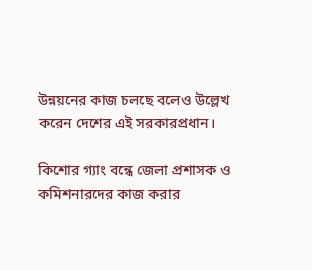উন্নয়নের কাজ চলছে বলেও উল্লেখ করেন দেশের এই সরকারপ্রধান।

কিশোর গ্যাং বন্ধে জেলা প্রশাসক ও কমিশনারদের কাজ করার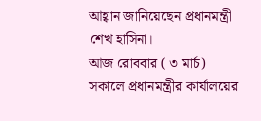আহ্বান জানিয়েছেন প্রধানমন্ত্রী শেখ হাসিনা।
আজ রোববার ( ৩ মার্চ) সকালে প্রধানমন্ত্রীর কার্যালয়ের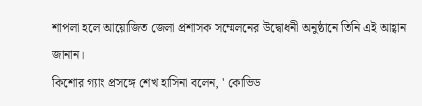শাপলা হলে আয়োজিত জেলা প্রশাসক সম্মেলনের উদ্বোধনী অনুষ্ঠানে তিনি এই আহ্বান জানান।
কিশোর গ্যাং প্রসঙ্গে শেখ হাসিনা বলেন, ' কোভিড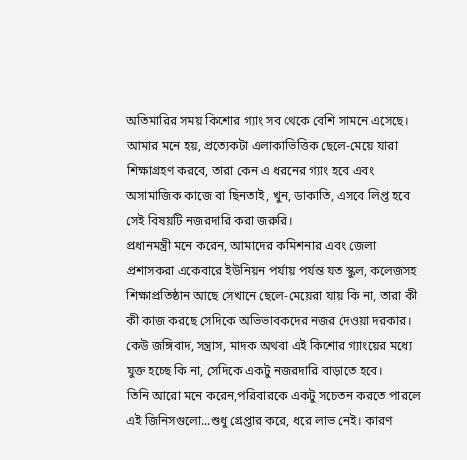অতিমারির সময় কিশোর গ্যাং সব থেকে বেশি সামনে এসেছে। আমার মনে হয়, প্রত্যেকটা এলাকাভিত্তিক ছেলে-মেয়ে যারা শিক্ষাগ্রহণ করবে, তারা কেন এ ধরনের গ্যাং হবে এবং অসামাজিক কাজে বা ছিনতাই, খুন, ডাকাতি, এসবে লিপ্ত হবে সেই বিষয়টি নজরদারি করা জরুরি।
প্রধানমন্ত্রী মনে করেন, আমাদের কমিশনার এবং জেলা প্রশাসকরা একেবারে ইউনিয়ন পর্যায় পর্যন্ত যত স্কুল, কলেজসহ শিক্ষাপ্রতিষ্ঠান আছে সেখানে ছেলে-মেয়েরা যায় কি না, তারা কী কী কাজ করছে সেদিকে অভিভাবকদের নজর দেওয়া দরকার। কেউ জঙ্গিবাদ, সন্ত্রাস, মাদক অথবা এই কিশোর গ্যাংয়ের মধ্যে যুক্ত হচ্ছে কি না, সেদিকে একটু নজরদারি বাড়াতে হবে।
তিনি আরো মনে করেন,পরিবারকে একটু সচেতন করতে পারলে এই জিনিসগুলো...শুধু গ্রেপ্তার করে, ধরে লাভ নেই। কারণ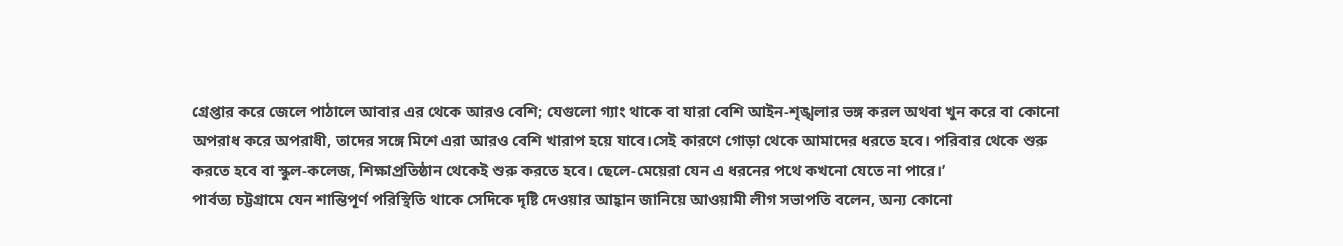গ্রেপ্তার করে জেলে পাঠালে আবার এর থেকে আরও বেশি; যেগুলো গ্যাং থাকে বা যারা বেশি আইন-শৃঙ্খলার ভঙ্গ করল অথবা খুন করে বা কোনো অপরাধ করে অপরাধী, তাদের সঙ্গে মিশে এরা আরও বেশি খারাপ হয়ে যাবে।সেই কারণে গোড়া থেকে আমাদের ধরতে হবে। পরিবার থেকে শুরু করতে হবে বা স্কুল-কলেজ, শিক্ষাপ্রতিষ্ঠান থেকেই শুরু করতে হবে। ছেলে-মেয়েরা যেন এ ধরনের পথে কখনো যেতে না পারে।’
পার্বত্য চট্টগ্রামে যেন শান্তিপূর্ণ পরিস্থিতি থাকে সেদিকে দৃষ্টি দেওয়ার আহ্বান জানিয়ে আওয়ামী লীগ সভাপতি বলেন, অন্য কোনো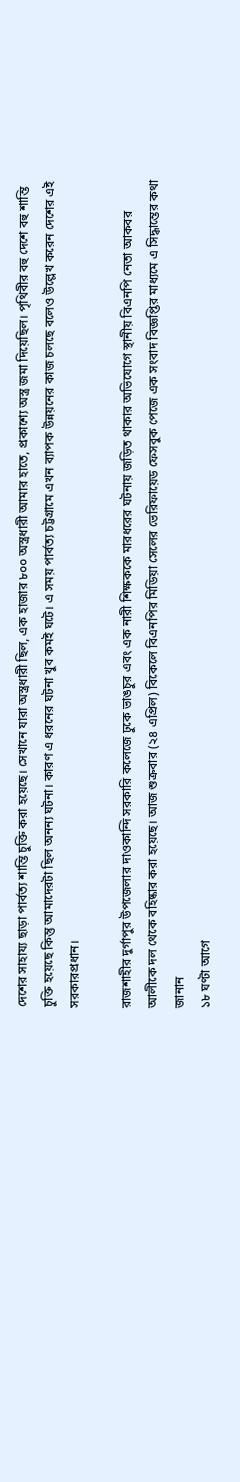দেশের সাহায্য ছাড়া পার্বত্য শান্তি চুক্তি করা হয়েছে। সেখানে যারা অস্ত্রধারী ছিল, এক হাজার ৮০০ অস্ত্রধারী আমার হাতে, প্রকাশ্যে অস্ত্র জমা দিয়েছিল। পৃথিবীর বহু দেশে বহু শান্তি চুক্তি হয়েছে কিন্তু আমাদেরটা ছিল অনন্য ঘটনা। কারণ এ ধরনের ঘটনা খুব কমই ঘটে। এ সময় পার্বত্য চট্টগ্রামে এখন ব্যাপক উন্নয়নের কাজ চলছে বলেও উল্লেখ করেন দেশের এই সরকারপ্রধান।

রাজশাহীর দুর্গাপুর উপজেলার দাওকান্দি সরকারি কলেজে ঢুকে ভাঙচুর এবং এক নারী শিক্ষককে মারধরের ঘটনায় জড়িত থাকার অভিযোগে স্থানীয় বিএনপি নেতা আকবর আলীকে দল থেকে বহিষ্কার করা হয়েছে। আজ শুক্রবার (২৪ এপ্রিল) বিকেলে বিএনপির মিডিয়া সেলের ভেরিফায়েড ফেসবুক পেজে এক সংবাদ বিজ্ঞপ্তির মাধ্যমে এ সিদ্ধান্তের কথা জানান
১৮ ঘণ্টা আগে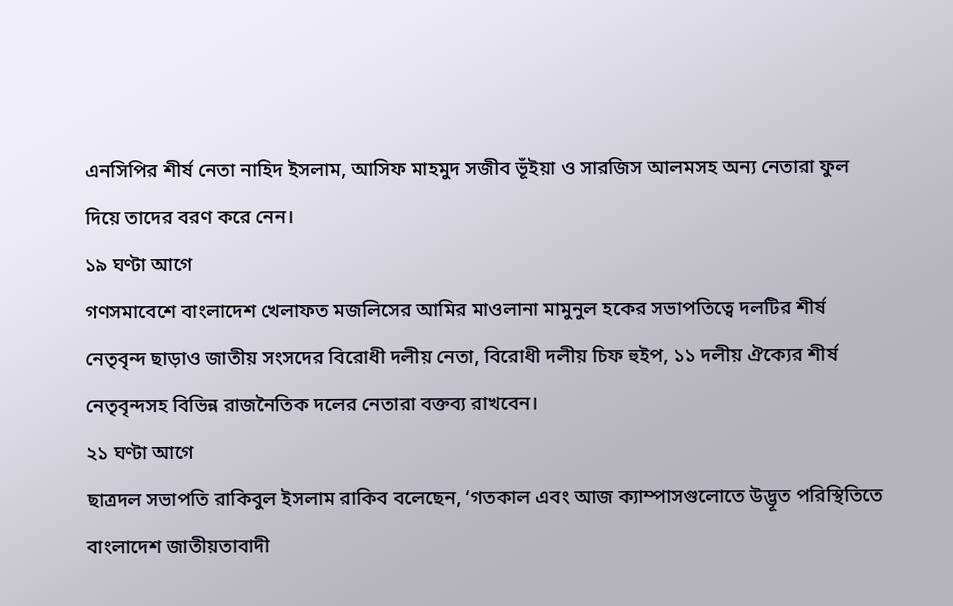এনসিপির শীর্ষ নেতা নাহিদ ইসলাম, আসিফ মাহমুদ সজীব ভূঁইয়া ও সারজিস আলমসহ অন্য নেতারা ফুল দিয়ে তাদের বরণ করে নেন।
১৯ ঘণ্টা আগে
গণসমাবেশে বাংলাদেশ খেলাফত মজলিসের আমির মাওলানা মামুনুল হকের সভাপতিত্বে দলটির শীর্ষ নেতৃবৃন্দ ছাড়াও জাতীয় সংসদের বিরোধী দলীয় নেতা, বিরোধী দলীয় চিফ হুইপ, ১১ দলীয় ঐক্যের শীর্ষ নেতৃবৃন্দসহ বিভিন্ন রাজনৈতিক দলের নেতারা বক্তব্য রাখবেন।
২১ ঘণ্টা আগে
ছাত্রদল সভাপতি রাকিবুল ইসলাম রাকিব বলেছেন, ‘গতকাল এবং আজ ক্যাম্পাসগুলোতে উদ্ভূত পরিস্থিতিতে বাংলাদেশ জাতীয়তাবাদী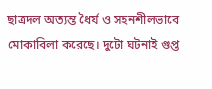ছাত্রদল অত্যন্ত ধৈর্য ও সহনশীলভাবে মোকাবিলা করেছে। দুটো ঘটনাই গুপ্ত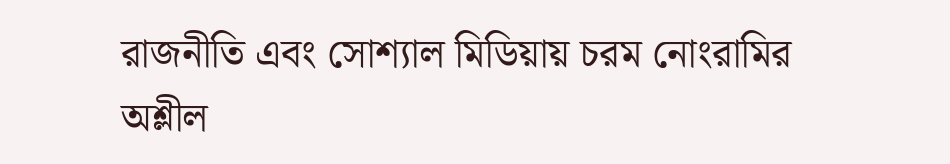রাজনীতি এবং সোশ্যাল মিডিয়ায় চরম নোংরামির অশ্লীল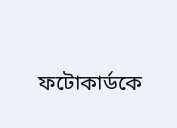ফটোকার্ডকে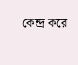কেন্দ্র করে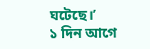ঘটেছে।’
১ দিন আগে